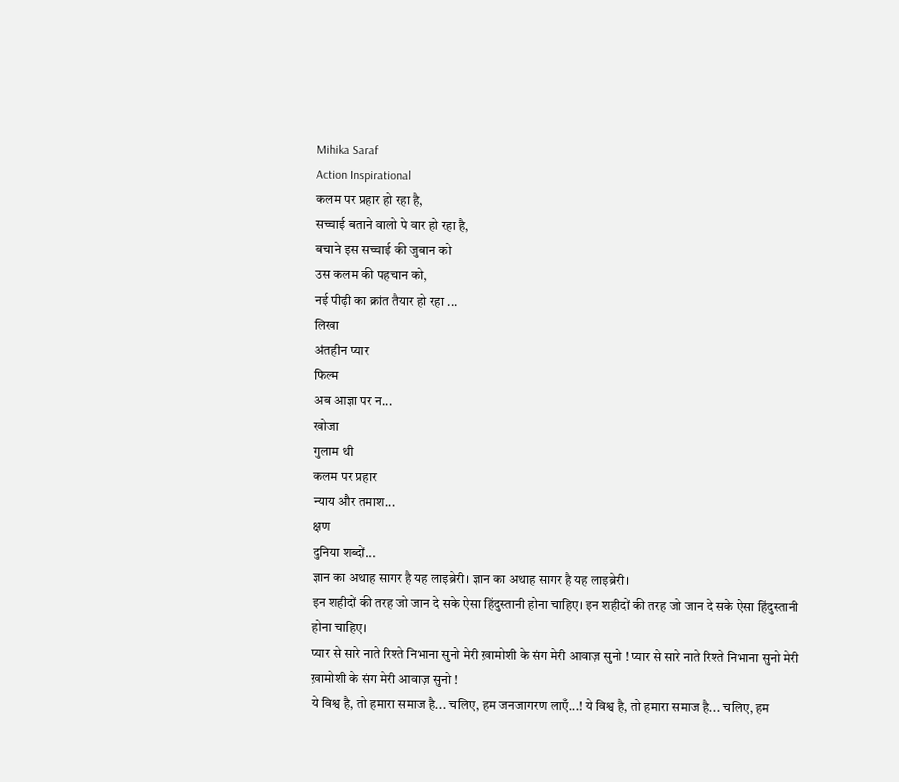Mihika Saraf
Action Inspirational
कलम पर प्रहार हो रहा है,
सच्चाई बताने वालो पे वार हो रहा है,
बचाने इस सच्चाई की जुबान को
उस कलम की पहचान को,
नई पीढ़ी का क्रांत तैयार हो रहा ...
लिखा
अंतहीन प्यार
फिल्म
अब आज्ञा पर न...
खोजा
गुलाम थी
कलम पर प्रहार
न्याय और तमाश...
क्षण
दुनिया शब्दों...
ज्ञान का अथाह सागर है यह लाइब्रेरी। ज्ञान का अथाह सागर है यह लाइब्रेरी।
इन शहीदों की तरह जो जान दे सके ऐसा हिंदुस्तानी होना चाहिए। इन शहीदों की तरह जो जान दे सके ऐसा हिंदुस्तानी होना चाहिए।
प्यार से सारे नाते रिश्ते निभाना सुनो मेरी ख़ामोशी के संग मेरी आवाज़ सुनो ! प्यार से सारे नाते रिश्ते निभाना सुनो मेरी ख़ामोशी के संग मेरी आवाज़ सुनो !
ये विश्व है, तो हमारा समाज है... चलिए, हम जनजागरण लाएँ...! ये विश्व है, तो हमारा समाज है... चलिए, हम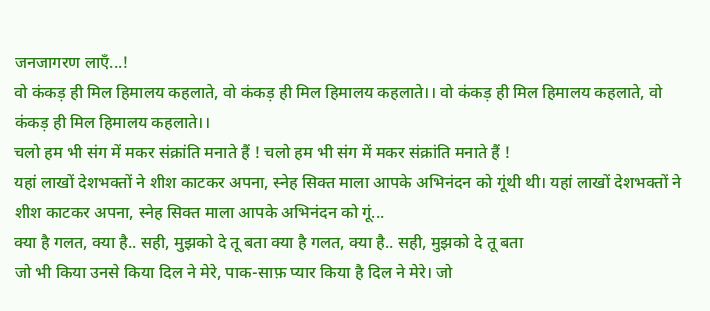जनजागरण लाएँ...!
वो कंकड़ ही मिल हिमालय कहलाते, वो कंकड़ ही मिल हिमालय कहलाते।। वो कंकड़ ही मिल हिमालय कहलाते, वो कंकड़ ही मिल हिमालय कहलाते।।
चलो हम भी संग में मकर संक्रांति मनाते हैं ! चलो हम भी संग में मकर संक्रांति मनाते हैं !
यहां लाखों देशभक्तों ने शीश काटकर अपना, स्नेह सिक्त माला आपके अभिनंदन को गूंथी थी। यहां लाखों देशभक्तों ने शीश काटकर अपना, स्नेह सिक्त माला आपके अभिनंदन को गूं...
क्या है गलत, क्या है.. सही, मुझको दे तू बता क्या है गलत, क्या है.. सही, मुझको दे तू बता
जो भी किया उनसे किया दिल ने मेरे, पाक-साफ़ प्यार किया है दिल ने मेरे। जो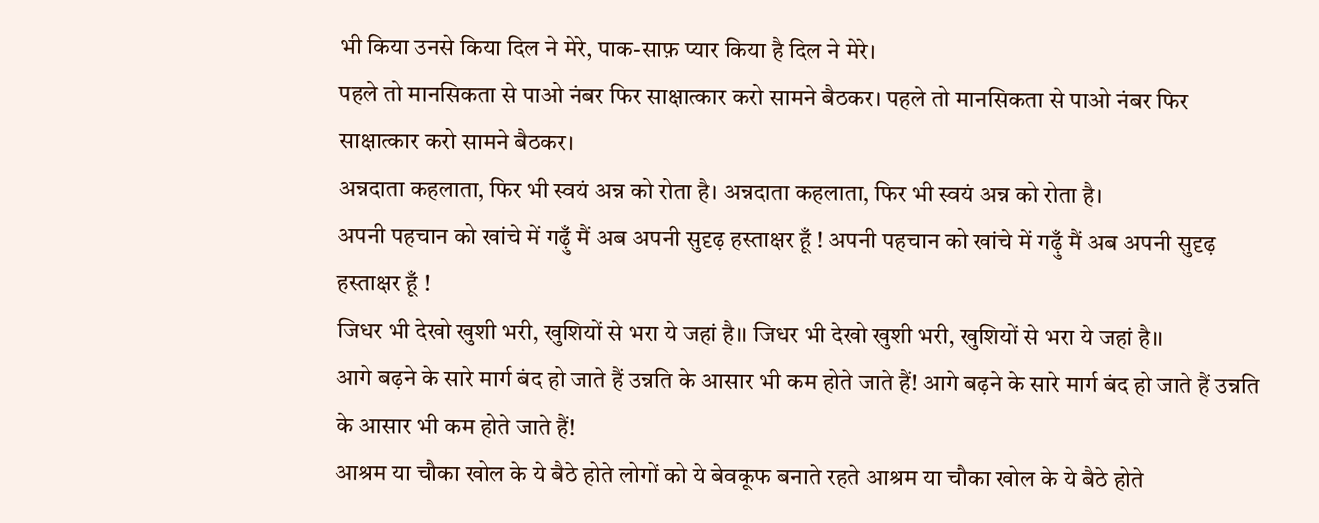भी किया उनसे किया दिल ने मेरे, पाक-साफ़ प्यार किया है दिल ने मेरे।
पहले तो मानसिकता से पाओ नंबर फिर साक्षात्कार करो सामने बैठकर। पहले तो मानसिकता से पाओ नंबर फिर साक्षात्कार करो सामने बैठकर।
अन्नदाता कहलाता, फिर भी स्वयं अन्न को रोता है। अन्नदाता कहलाता, फिर भी स्वयं अन्न को रोता है।
अपनी पहचान को खांचे में गढ़ुँ मैं अब अपनी सुदृढ़ हस्ताक्षर हूँ ! अपनी पहचान को खांचे में गढ़ुँ मैं अब अपनी सुदृढ़ हस्ताक्षर हूँ !
जिधर भी देखो खुशी भरी, खुशियों से भरा ये जहां है।। जिधर भी देखो खुशी भरी, खुशियों से भरा ये जहां है।।
आगे बढ़ने के सारे मार्ग बंद हो जाते हैं उन्नति के आसार भी कम होते जाते हैं! आगे बढ़ने के सारे मार्ग बंद हो जाते हैं उन्नति के आसार भी कम होते जाते हैं!
आश्रम या चौका खोल के ये बैठे होते लोगों को ये बेवकूफ बनाते रहते आश्रम या चौका खोल के ये बैठे होते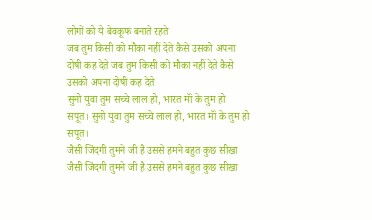लोगों को ये बेवकूफ बनाते रहते
जब तुम किसी को मौका नहीं देते कैसे उसको अपना दोषी कह देते जब तुम किसी को मौका नहीं देते कैसे उसको अपना दोषी कह देते
सुनो युवा तुम सच्चे लाल हो, भारत मॉं के तुम हो सपूत। सुनो युवा तुम सच्चे लाल हो, भारत मॉं के तुम हो सपूत।
जैसी जिंदगी तुमने जी है उससे हमने बहुत कुछ सीखा जैसी जिंदगी तुमने जी है उससे हमने बहुत कुछ सीखा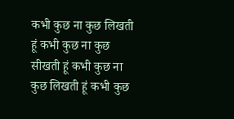कभी कुछ ना कुछ लिखती हूं कभी कुछ ना कुछ सीखती हूं कभी कुछ ना कुछ लिखती हूं कभी कुछ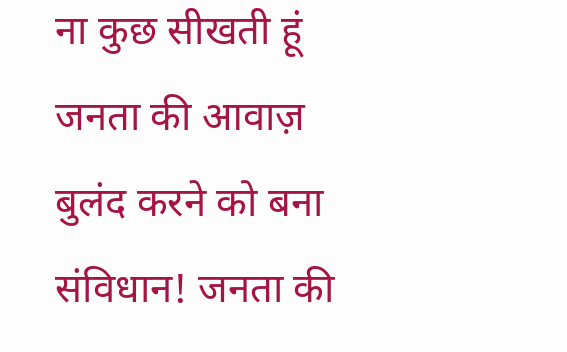ना कुछ सीखती हूं
जनता की आवाज़ बुलंद करने को बना संविधान! जनता की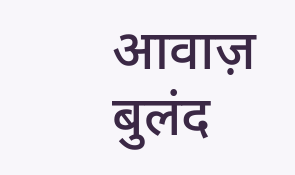आवाज़ बुलंद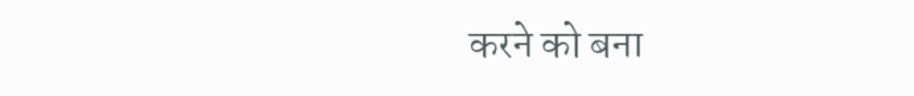करने को बना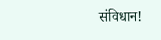संविधान!